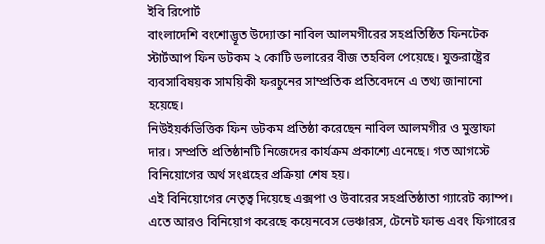ইবি রিপোর্ট
বাংলাদেশি বংশোদ্ভূত উদ্যোক্তা নাবিল আলমগীরের সহপ্রতিষ্ঠিত ফিনটেক স্টার্টআপ ফিন ডটকম ২ কোটি ডলারের বীজ তহবিল পেয়েছে। যুক্তরাষ্ট্রের ব্যবসাবিষয়ক সাময়িকী ফরচুনের সাম্প্রতিক প্রতিবেদনে এ তথ্য জানানো হয়েছে।
নিউইয়র্কভিত্তিক ফিন ডটকম প্রতিষ্ঠা করেছেন নাবিল আলমগীর ও মুস্তাফা দার। সম্প্রতি প্রতিষ্ঠানটি নিজেদের কার্যক্রম প্রকাশ্যে এনেছে। গত আগস্টে বিনিয়োগের অর্থ সংগ্রহের প্রক্রিয়া শেষ হয়।
এই বিনিয়োগের নেতৃত্ব দিয়েছে এক্সপা ও উবারের সহপ্রতিষ্ঠাতা গ্যারেট ক্যাম্প। এতে আরও বিনিয়োগ করেছে কয়েনবেস ভেঞ্চারস, টেনেট ফান্ড এবং ফিগারের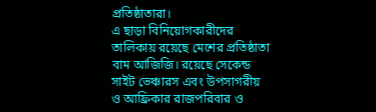প্রতিষ্ঠাতারা।
এ ছাড়া বিনিয়োগকারীদের তালিকায় রয়েছে মেশের প্রতিষ্ঠাতা বাম আজিজি। রয়েছে সেকেন্ড সাইট ভেঞ্চারস এবং উপসাগরীয় ও আফ্রিকার রাজপরিবার ও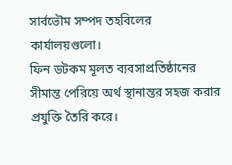সার্বভৌম সম্পদ তহবিলের কার্যালয়গুলো।
ফিন ডটকম মূলত ব্যবসাপ্রতিষ্ঠানের সীমান্ত পেরিয়ে অর্থ স্থানান্তর সহজ করার প্রযুক্তি তৈরি করে।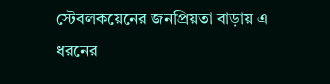স্টেবলকয়েনের জনপ্রিয়তা বাড়ায় এ ধরনের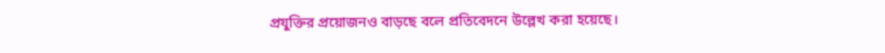প্রযুক্তির প্রয়োজনও বাড়ছে বলে প্রতিবেদনে উল্লেখ করা হয়েছে।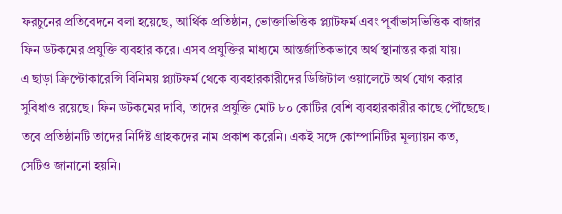ফরচুনের প্রতিবেদনে বলা হয়েছে, আর্থিক প্রতিষ্ঠান, ভোক্তাভিত্তিক প্ল্যাটফর্ম এবং পূর্বাভাসভিত্তিক বাজার ফিন ডটকমের প্রযুক্তি ব্যবহার করে। এসব প্রযুক্তির মাধ্যমে আন্তর্জাতিকভাবে অর্থ স্থানান্তর করা যায়।
এ ছাড়া ক্রিপ্টোকারেন্সি বিনিময় প্ল্যাটফর্ম থেকে ব্যবহারকারীদের ডিজিটাল ওয়ালেটে অর্থ যোগ করার সুবিধাও রয়েছে। ফিন ডটকমের দাবি, তাদের প্রযুক্তি মোট ৮০ কোটির বেশি ব্যবহারকারীর কাছে পৌঁছেছে।
তবে প্রতিষ্ঠানটি তাদের নির্দিষ্ট গ্রাহকদের নাম প্রকাশ করেনি। একই সঙ্গে কোম্পানিটির মূল্যায়ন কত, সেটিও জানানো হয়নি।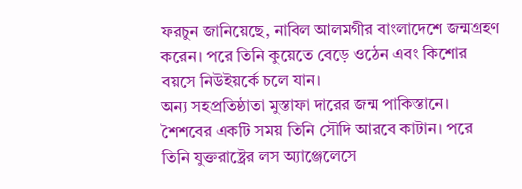ফরচুন জানিয়েছে, নাবিল আলমগীর বাংলাদেশে জন্মগ্রহণ করেন। পরে তিনি কুয়েতে বেড়ে ওঠেন এবং কিশোর বয়সে নিউইয়র্কে চলে যান।
অন্য সহপ্রতিষ্ঠাতা মুস্তাফা দারের জন্ম পাকিস্তানে। শৈশবের একটি সময় তিনি সৌদি আরবে কাটান। পরে তিনি যুক্তরাষ্ট্রের লস অ্যাঞ্জেলেসে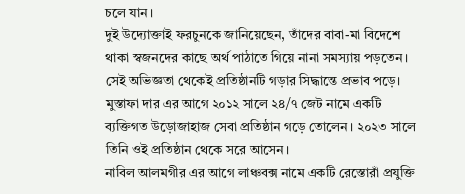চলে যান।
দুই উদ্যোক্তাই ফরচুনকে জানিয়েছেন, তাঁদের বাবা-মা বিদেশে থাকা স্বজনদের কাছে অর্থ পাঠাতে গিয়ে নানা সমস্যায় পড়তেন। সেই অভিজ্ঞতা থেকেই প্রতিষ্ঠানটি গড়ার সিদ্ধান্তে প্রভাব পড়ে।
মুস্তাফা দার এর আগে ২০১২ সালে ২৪/৭ জেট নামে একটি ব্যক্তিগত উড়োজাহাজ সেবা প্রতিষ্ঠান গড়ে তোলেন। ২০২৩ সালে তিনি ওই প্রতিষ্ঠান থেকে সরে আসেন।
নাবিল আলমগীর এর আগে লাঞ্চবক্স নামে একটি রেস্তোরাঁ প্রযুক্তি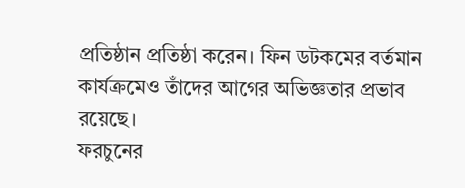প্রতিষ্ঠান প্রতিষ্ঠা করেন। ফিন ডটকমের বর্তমান কার্যক্রমেও তাঁদের আগের অভিজ্ঞতার প্রভাব রয়েছে।
ফরচুনের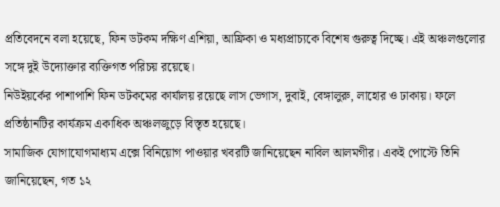প্রতিবেদনে বলা হয়েছে, ফিন ডটকম দক্ষিণ এশিয়া, আফ্রিকা ও মধ্যপ্রাচ্যকে বিশেষ গুরুত্ব দিচ্ছে। এই অঞ্চলগুলোর সঙ্গে দুই উদ্যোক্তার ব্যক্তিগত পরিচয় রয়েছে।
নিউইয়র্কের পাশাপাশি ফিন ডটকমের কার্যালয় রয়েছে লাস ভেগাস, দুবাই, বেঙ্গালুরু, লাহোর ও ঢাকায়। ফলে প্রতিষ্ঠানটির কার্যক্রম একাধিক অঞ্চলজুড়ে বিস্তৃত হয়েছে।
সামাজিক যোগাযোগমাধ্যম এক্সে বিনিয়োগ পাওয়ার খবরটি জানিয়েছেন নাবিল আলমগীর। একই পোস্টে তিনি জানিয়েছেন, গত ১২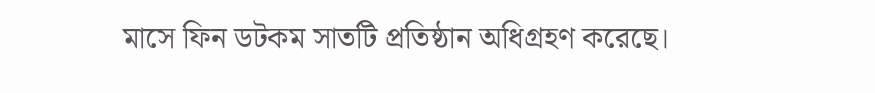মাসে ফিন ডটকম সাতটি প্রতিষ্ঠান অধিগ্রহণ করেছে।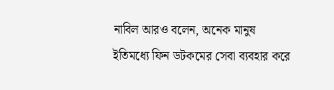নাবিল আরও বলেন, অনেক মানুষ ইতিমধ্যে ফিন ডটকমের সেবা ব্যবহার করে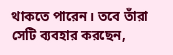থাকতে পারেন। তবে তাঁরা সেটি ব্যবহার করছেন,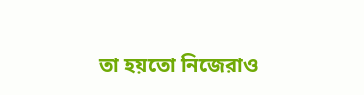তা হয়তো নিজেরাও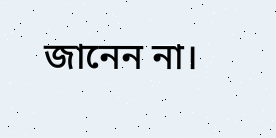জানেন না।